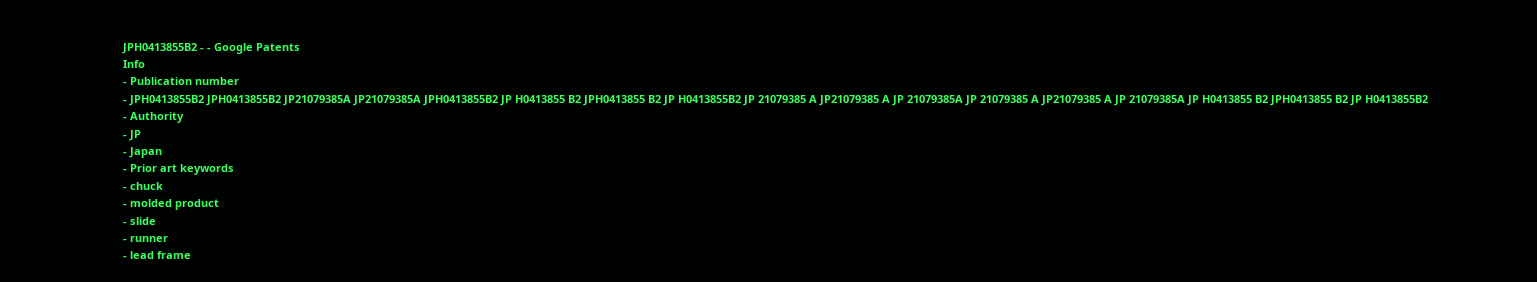JPH0413855B2 - - Google Patents
Info
- Publication number
- JPH0413855B2 JPH0413855B2 JP21079385A JP21079385A JPH0413855B2 JP H0413855 B2 JPH0413855 B2 JP H0413855B2 JP 21079385 A JP21079385 A JP 21079385A JP 21079385 A JP21079385 A JP 21079385A JP H0413855 B2 JPH0413855 B2 JP H0413855B2
- Authority
- JP
- Japan
- Prior art keywords
- chuck
- molded product
- slide
- runner
- lead frame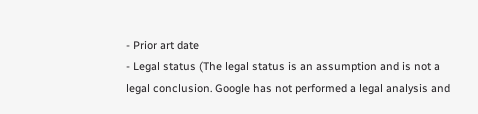- Prior art date
- Legal status (The legal status is an assumption and is not a legal conclusion. Google has not performed a legal analysis and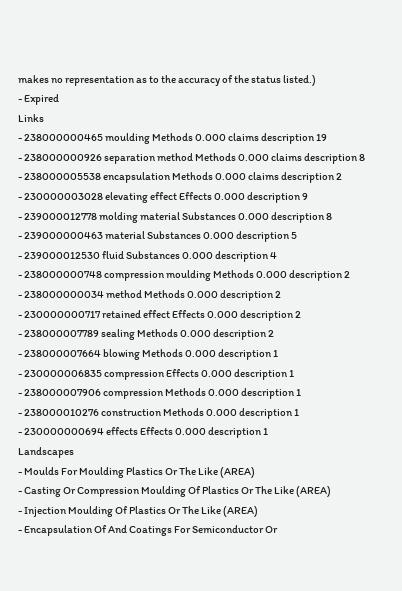makes no representation as to the accuracy of the status listed.)
- Expired
Links
- 238000000465 moulding Methods 0.000 claims description 19
- 238000000926 separation method Methods 0.000 claims description 8
- 238000005538 encapsulation Methods 0.000 claims description 2
- 230000003028 elevating effect Effects 0.000 description 9
- 239000012778 molding material Substances 0.000 description 8
- 239000000463 material Substances 0.000 description 5
- 239000012530 fluid Substances 0.000 description 4
- 238000000748 compression moulding Methods 0.000 description 2
- 238000000034 method Methods 0.000 description 2
- 230000000717 retained effect Effects 0.000 description 2
- 238000007789 sealing Methods 0.000 description 2
- 238000007664 blowing Methods 0.000 description 1
- 230000006835 compression Effects 0.000 description 1
- 238000007906 compression Methods 0.000 description 1
- 238000010276 construction Methods 0.000 description 1
- 230000000694 effects Effects 0.000 description 1
Landscapes
- Moulds For Moulding Plastics Or The Like (AREA)
- Casting Or Compression Moulding Of Plastics Or The Like (AREA)
- Injection Moulding Of Plastics Or The Like (AREA)
- Encapsulation Of And Coatings For Semiconductor Or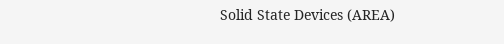Solid State Devices (AREA)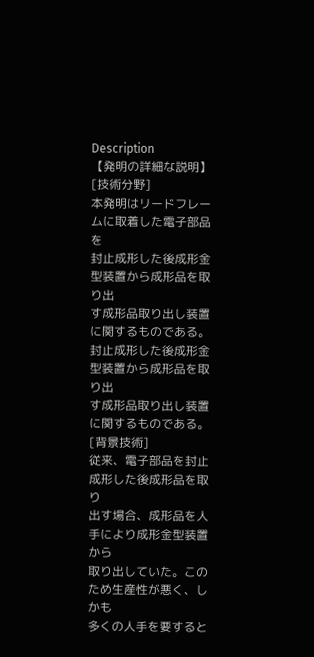Description
【発明の詳細な説明】
[技術分野]
本発明はリードフレームに取着した電子部品を
封止成形した後成形金型装置から成形品を取り出
す成形品取り出し装置に関するものである。
封止成形した後成形金型装置から成形品を取り出
す成形品取り出し装置に関するものである。
[背景技術]
従来、電子部品を封止成形した後成形品を取り
出す場合、成形品を人手により成形金型装置から
取り出していた。このため生産性が悪く、しかも
多くの人手を要すると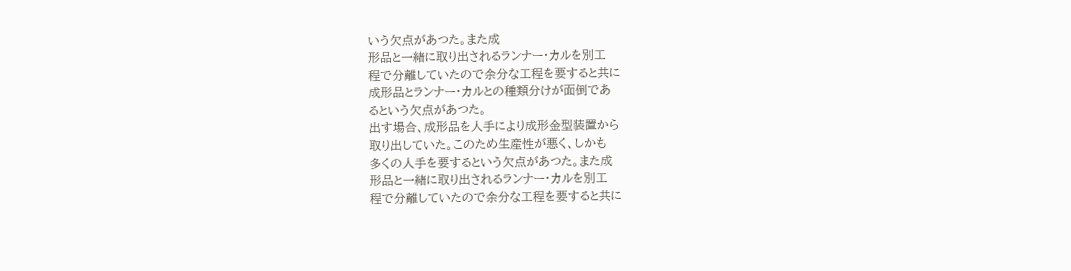いう欠点があつた。また成
形品と一緒に取り出されるランナー・カルを別工
程で分離していたので余分な工程を要すると共に
成形品とランナー・カルとの種類分けが面倒であ
るという欠点があつた。
出す場合、成形品を人手により成形金型装置から
取り出していた。このため生産性が悪く、しかも
多くの人手を要するという欠点があつた。また成
形品と一緒に取り出されるランナー・カルを別工
程で分離していたので余分な工程を要すると共に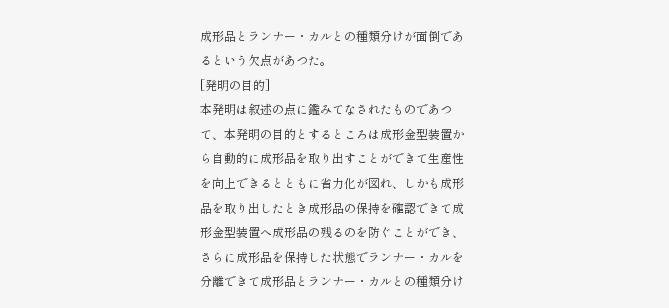成形品とランナー・カルとの種類分けが面倒であ
るという欠点があつた。
[発明の目的]
本発明は叙述の点に鑑みてなされたものであつ
て、本発明の目的とするところは成形金型装置か
ら自動的に成形品を取り出すことができて生産性
を向上できるとともに省力化が図れ、しかも成形
品を取り出したとき成形品の保持を確認できて成
形金型装置へ成形品の残るのを防ぐことができ、
さらに成形品を保持した状態でランナー・カルを
分離できて成形品とランナー・カルとの種類分け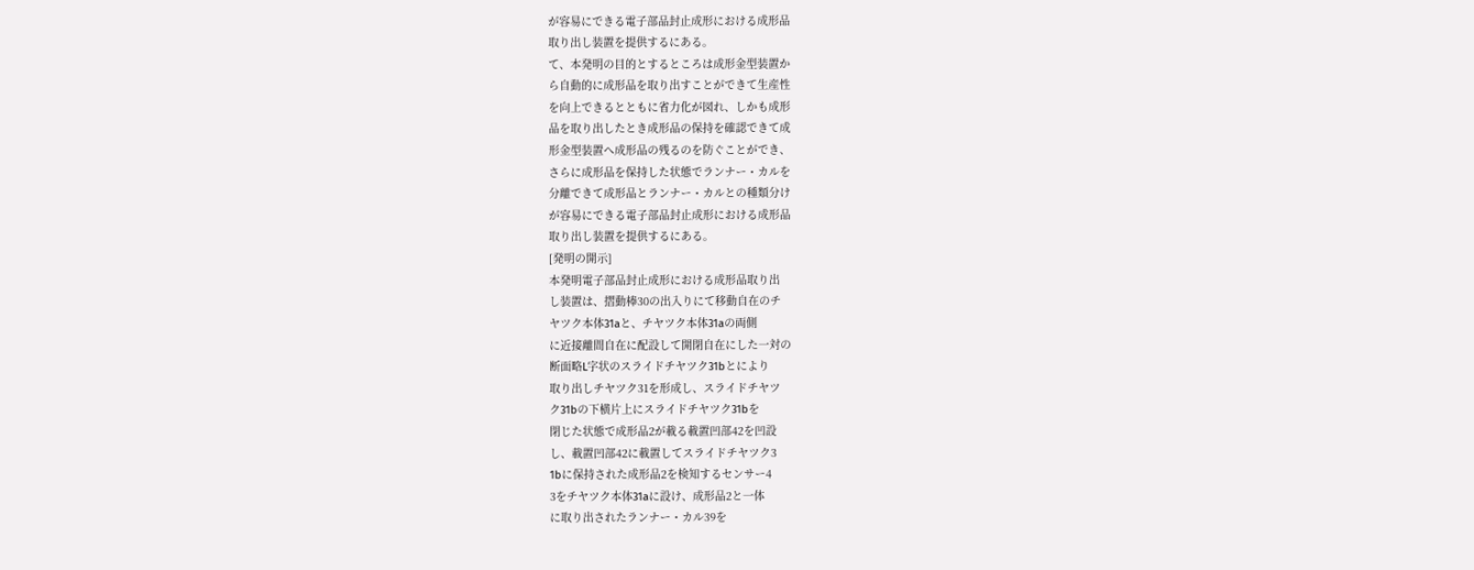が容易にできる電子部品封止成形における成形品
取り出し装置を提供するにある。
て、本発明の目的とするところは成形金型装置か
ら自動的に成形品を取り出すことができて生産性
を向上できるとともに省力化が図れ、しかも成形
品を取り出したとき成形品の保持を確認できて成
形金型装置へ成形品の残るのを防ぐことができ、
さらに成形品を保持した状態でランナー・カルを
分離できて成形品とランナー・カルとの種類分け
が容易にできる電子部品封止成形における成形品
取り出し装置を提供するにある。
[発明の開示]
本発明電子部品封止成形における成形品取り出
し装置は、摺動棒30の出入りにて移動自在のチ
ヤツク本体31aと、チヤツク本体31aの両側
に近接離間自在に配設して開閉自在にした一対の
断面略L字状のスライドチヤツク31bとにより
取り出しチヤツク31を形成し、スライドチヤツ
ク31bの下横片上にスライドチヤツク31bを
閉じた状態で成形品2が載る載置凹部42を凹設
し、載置凹部42に載置してスライドチヤツク3
1bに保持された成形品2を検知するセンサー4
3をチヤツク本体31aに設け、成形品2と一体
に取り出されたランナー・カル39を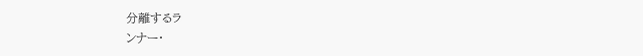分離するラ
ンナー・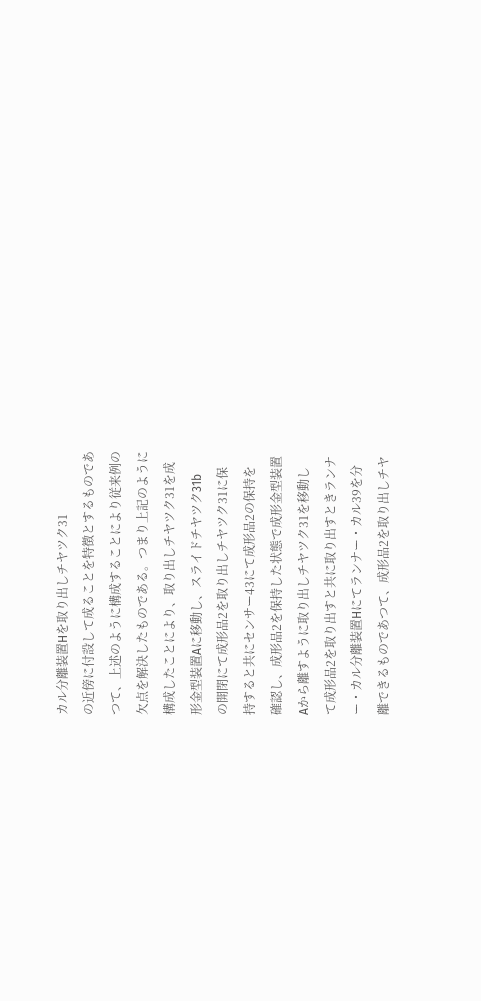カル分離装置Hを取り出しチヤツク31
の近傍に付設して成ることを特徴とするものであ
つて、上述のように構成することにより従来例の
欠点を解決したものである。つまり上記のように
構成したことにより、取り出しチヤツク31を成
形金型装置Aに移動し、スライドチヤツク31b
の開閉にて成形品2を取り出しチヤツク31に保
持すると共にセンサー43にて成形品2の保持を
確認し、成形品2を保持した状態で成形金型装置
Aから離すように取り出しチヤツク31を移動し
て成形品2を取り出すと共に取り出すときランナ
ー・カル分離装置Hにてランナー・カル39を分
離できるものであつて、成形品2を取り出しチヤ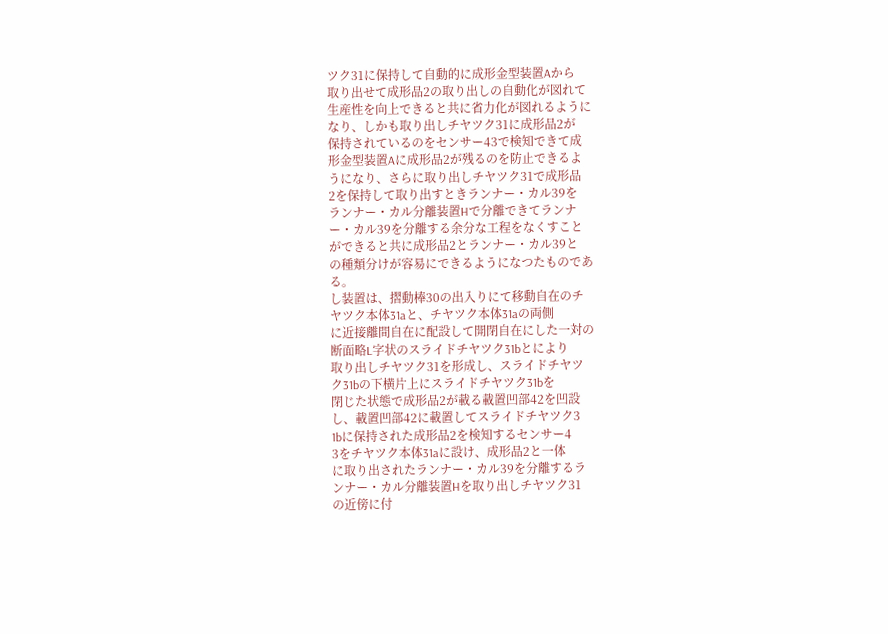ツク31に保持して自動的に成形金型装置Aから
取り出せて成形品2の取り出しの自動化が図れて
生産性を向上できると共に省力化が図れるように
なり、しかも取り出しチヤツク31に成形品2が
保持されているのをセンサー43で検知できて成
形金型装置Aに成形品2が残るのを防止できるよ
うになり、さらに取り出しチヤツク31で成形品
2を保持して取り出すときランナー・カル39を
ランナー・カル分離装置Hで分離できてランナ
ー・カル39を分離する余分な工程をなくすこと
ができると共に成形品2とランナー・カル39と
の種類分けが容易にできるようになつたものであ
る。
し装置は、摺動棒30の出入りにて移動自在のチ
ヤツク本体31aと、チヤツク本体31aの両側
に近接離間自在に配設して開閉自在にした一対の
断面略L字状のスライドチヤツク31bとにより
取り出しチヤツク31を形成し、スライドチヤツ
ク31bの下横片上にスライドチヤツク31bを
閉じた状態で成形品2が載る載置凹部42を凹設
し、載置凹部42に載置してスライドチヤツク3
1bに保持された成形品2を検知するセンサー4
3をチヤツク本体31aに設け、成形品2と一体
に取り出されたランナー・カル39を分離するラ
ンナー・カル分離装置Hを取り出しチヤツク31
の近傍に付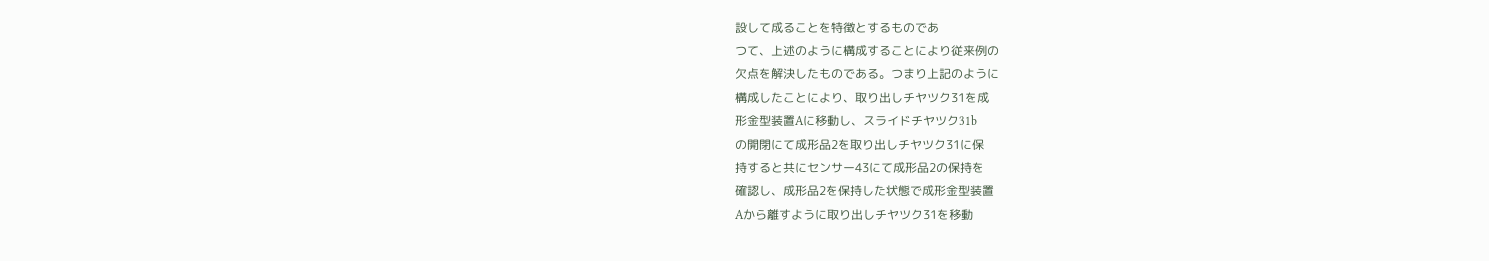設して成ることを特徴とするものであ
つて、上述のように構成することにより従来例の
欠点を解決したものである。つまり上記のように
構成したことにより、取り出しチヤツク31を成
形金型装置Aに移動し、スライドチヤツク31b
の開閉にて成形品2を取り出しチヤツク31に保
持すると共にセンサー43にて成形品2の保持を
確認し、成形品2を保持した状態で成形金型装置
Aから離すように取り出しチヤツク31を移動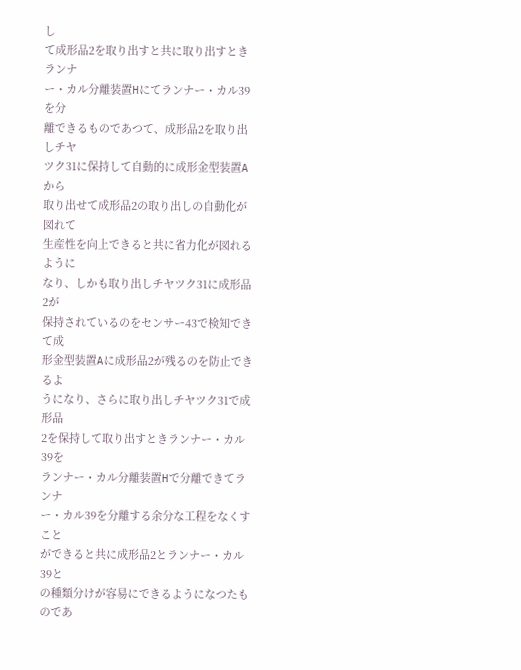し
て成形品2を取り出すと共に取り出すときランナ
ー・カル分離装置Hにてランナー・カル39を分
離できるものであつて、成形品2を取り出しチヤ
ツク31に保持して自動的に成形金型装置Aから
取り出せて成形品2の取り出しの自動化が図れて
生産性を向上できると共に省力化が図れるように
なり、しかも取り出しチヤツク31に成形品2が
保持されているのをセンサー43で検知できて成
形金型装置Aに成形品2が残るのを防止できるよ
うになり、さらに取り出しチヤツク31で成形品
2を保持して取り出すときランナー・カル39を
ランナー・カル分離装置Hで分離できてランナ
ー・カル39を分離する余分な工程をなくすこと
ができると共に成形品2とランナー・カル39と
の種類分けが容易にできるようになつたものであ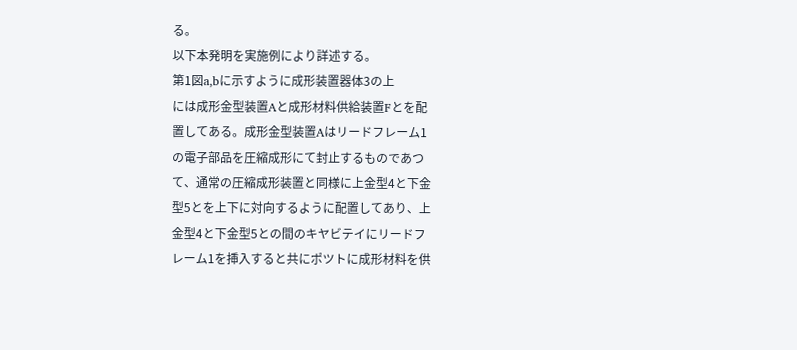る。
以下本発明を実施例により詳述する。
第1図a,bに示すように成形装置器体3の上
には成形金型装置Aと成形材料供給装置Fとを配
置してある。成形金型装置Aはリードフレーム1
の電子部品を圧縮成形にて封止するものであつ
て、通常の圧縮成形装置と同様に上金型4と下金
型5とを上下に対向するように配置してあり、上
金型4と下金型5との間のキヤビテイにリードフ
レーム1を挿入すると共にポツトに成形材料を供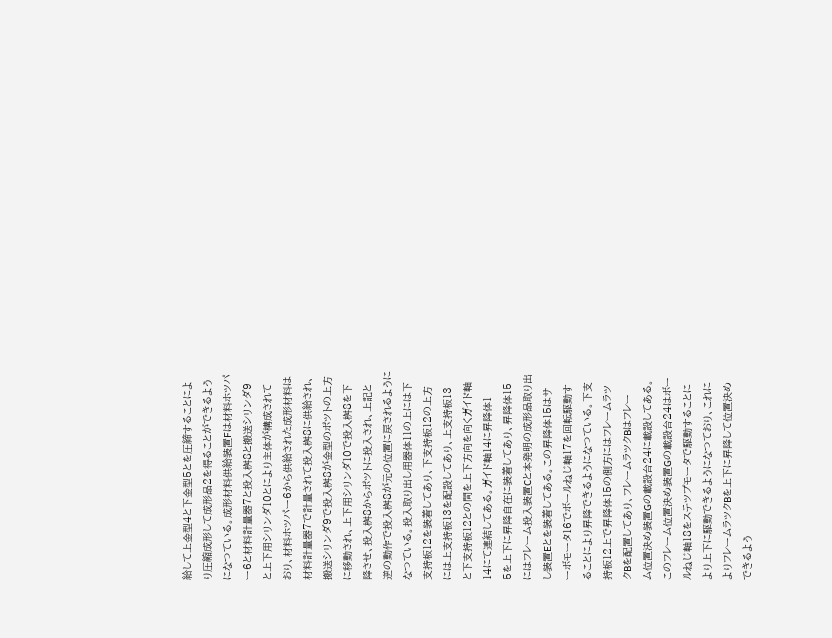給して上金型4と下金型5とを圧締することによ
り圧縮成形して成形品2を得ることができるよう
になつている。成形材料供給装置Fは材料ホツパ
ー6と材料計量器7と投入桝8と搬送シリンダ9
と上下用シリンダ10とにより主体が構成されて
おり、材料ホツパー6から供給された成形材料は
材料計量器7で計量されて投入桝8に供給され、
搬送シリンダ9で投入桝8が金型のポツトの上方
に移動され、上下用シリンダ10で投入桝8を下
降させ、投入桝8からポツトに投入され、上記と
逆の動作で投入桝8が元の位置に戻されるように
なつている。投入取り出し用器体11の上には下
支持板12を装着してあり、下支持板12の上方
には上支持板13を配設してあり、上支持板13
と下支持板12との間を上下方向を向くガイド軸
14にて連結してある。ガイド軸14に昇降体1
5を上下に昇降自在に装着してあり、昇降体15
にはフレーム投入装置Cと本発明の成形品取り出
し装置Eとを装着してある。この昇降体15はサ
ーボモータ16でボールねじ軸17を回転駆動す
ることにより昇降できるようになつている。下支
持板12上で昇降体15の側方にはフレームラツ
クBを配置してあり、フレームラツクBはフレー
ム位置決め装置Gの載設台24に載設してある。
このフレーム位置決め装置Gの載設台24はボー
ルねじ軸18をステツプモータで駆動することに
より上下に駆動できるようになつており、これに
よりフレームラツクBを上下に昇降して位置決め
できるよう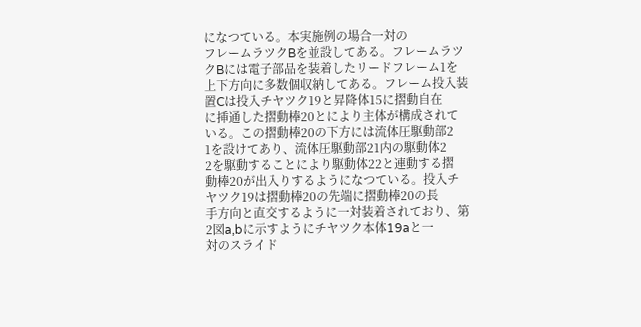になつている。本実施例の場合一対の
フレームラツクBを並設してある。フレームラツ
クBには電子部品を装着したリードフレーム1を
上下方向に多数個収納してある。フレーム投入装
置Cは投入チヤツク19と昇降体15に摺動自在
に挿通した摺動棒20とにより主体が構成されて
いる。この摺動棒20の下方には流体圧駆動部2
1を設けてあり、流体圧駆動部21内の駆動体2
2を駆動することにより駆動体22と連動する摺
動棒20が出入りするようになつている。投入チ
ヤツク19は摺動棒20の先端に摺動棒20の長
手方向と直交するように一対装着されており、第
2図a,bに示すようにチヤツク本体19aと一
対のスライド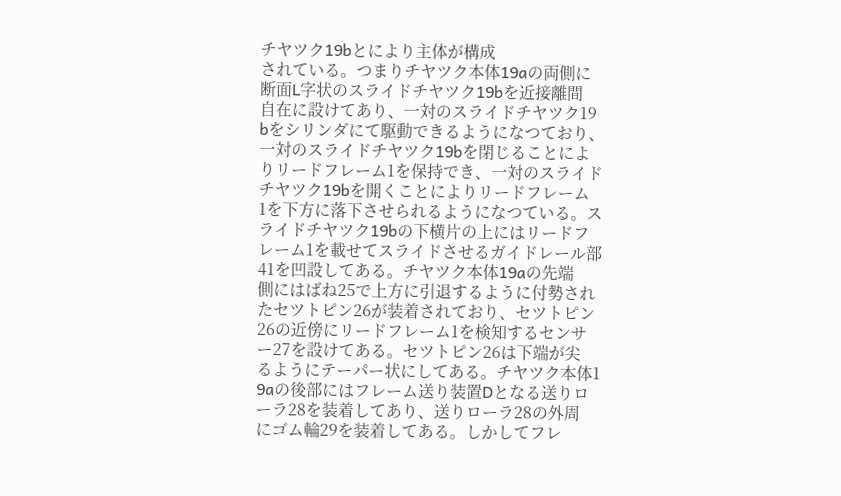チヤツク19bとにより主体が構成
されている。つまりチヤツク本体19aの両側に
断面L字状のスライドチヤツク19bを近接離間
自在に設けてあり、一対のスライドチヤツク19
bをシリンダにて駆動できるようになつており、
一対のスライドチヤツク19bを閉じることによ
りリードフレーム1を保持でき、一対のスライド
チヤツク19bを開くことによりリードフレーム
1を下方に落下させられるようになつている。ス
ライドチヤツク19bの下横片の上にはリードフ
レーム1を載せてスライドさせるガイドレール部
41を凹設してある。チヤツク本体19aの先端
側にはばね25で上方に引退するように付勢され
たセツトピン26が装着されており、セツトピン
26の近傍にリードフレーム1を検知するセンサ
ー27を設けてある。セツトピン26は下端が尖
るようにテーパー状にしてある。チヤツク本体1
9aの後部にはフレーム送り装置Dとなる送りロ
ーラ28を装着してあり、送りローラ28の外周
にゴム輪29を装着してある。しかしてフレ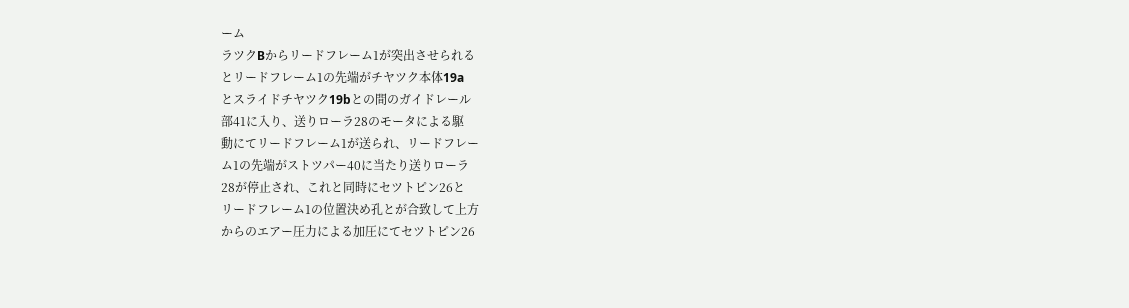ーム
ラツクBからリードフレーム1が突出させられる
とリードフレーム1の先端がチヤツク本体19a
とスライドチヤツク19bとの間のガイドレール
部41に入り、送りローラ28のモータによる駆
動にてリードフレーム1が送られ、リードフレー
ム1の先端がストツパー40に当たり送りローラ
28が停止され、これと同時にセツトピン26と
リードフレーム1の位置決め孔とが合致して上方
からのエアー圧力による加圧にてセツトピン26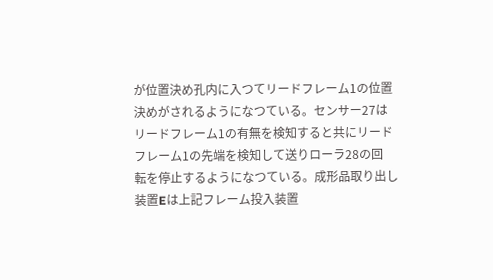が位置決め孔内に入つてリードフレーム1の位置
決めがされるようになつている。センサー27は
リードフレーム1の有無を検知すると共にリード
フレーム1の先端を検知して送りローラ28の回
転を停止するようになつている。成形品取り出し
装置Eは上記フレーム投入装置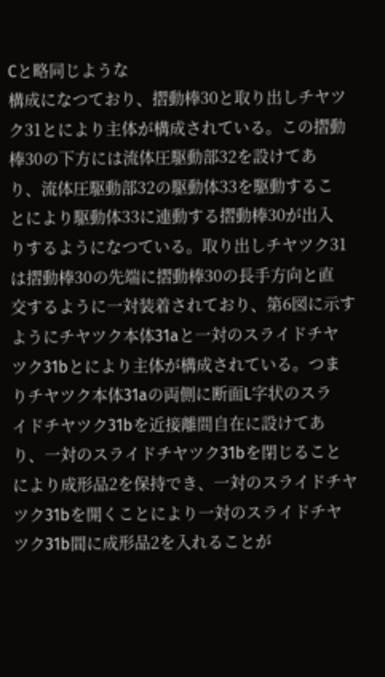Cと略同じような
構成になつており、摺動棒30と取り出しチヤツ
ク31とにより主体が構成されている。この摺動
棒30の下方には流体圧駆動部32を設けてあ
り、流体圧駆動部32の駆動体33を駆動するこ
とにより駆動体33に連動する摺動棒30が出入
りするようになつている。取り出しチヤツク31
は摺動棒30の先端に摺動棒30の長手方向と直
交するように一対装着されており、第6図に示す
ようにチヤツク本体31aと一対のスライドチヤ
ツク31bとにより主体が構成されている。つま
りチヤツク本体31aの両側に断面L字状のスラ
イドチヤツク31bを近接離間自在に設けてあ
り、一対のスライドチヤツク31bを閉じること
により成形品2を保持でき、一対のスライドチヤ
ツク31bを開くことにより一対のスライドチヤ
ツク31b間に成形品2を入れることが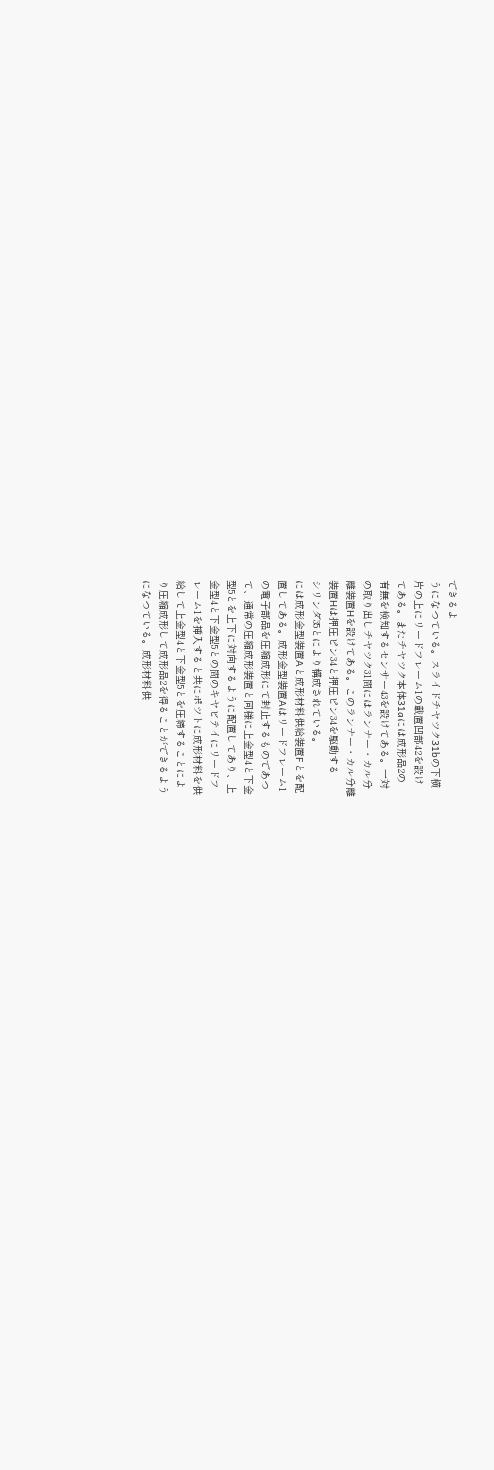できるよ
うになつている。スライドチヤツク31bの下横
片の上にリードフレーム1の載置凹部42を設け
てある。またチヤツク本体31aには成形品2の
有無を検知するセンサー43を設けてある。一対
の取り出しチヤツク31間にはランナー・カル分
離装置Hを設けてある。このランナー・カル分離
装置Hは押圧ピン34と押圧ピン34を駆動する
シリンダ35とにより構成されている。
には成形金型装置Aと成形材料供給装置Fとを配
置してある。成形金型装置Aはリードフレーム1
の電子部品を圧縮成形にて封止するものであつ
て、通常の圧縮成形装置と同様に上金型4と下金
型5とを上下に対向するように配置してあり、上
金型4と下金型5との間のキヤビテイにリードフ
レーム1を挿入すると共にポツトに成形材料を供
給して上金型4と下金型5とを圧締することによ
り圧縮成形して成形品2を得ることができるよう
になつている。成形材料供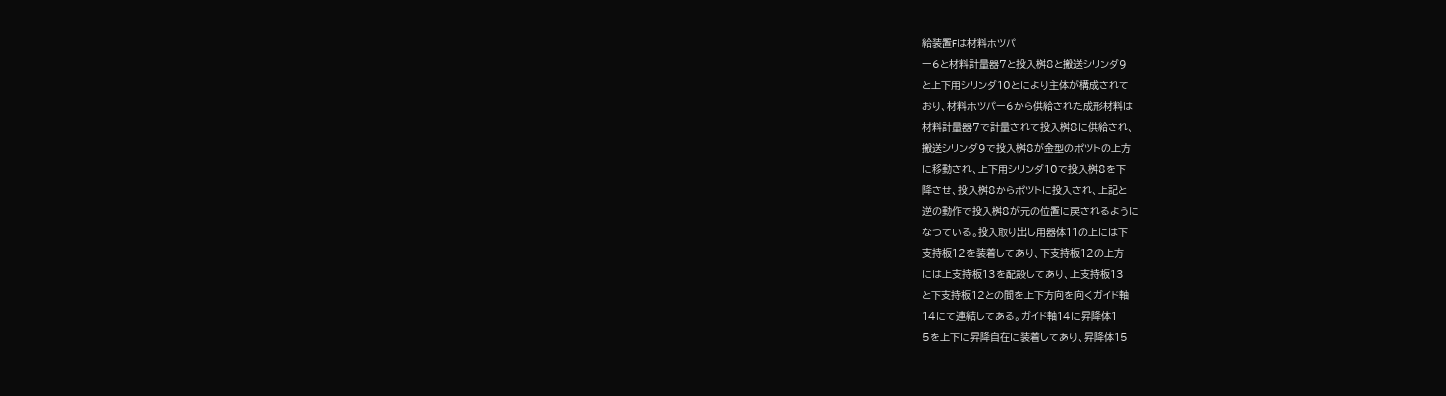給装置Fは材料ホツパ
ー6と材料計量器7と投入桝8と搬送シリンダ9
と上下用シリンダ10とにより主体が構成されて
おり、材料ホツパー6から供給された成形材料は
材料計量器7で計量されて投入桝8に供給され、
搬送シリンダ9で投入桝8が金型のポツトの上方
に移動され、上下用シリンダ10で投入桝8を下
降させ、投入桝8からポツトに投入され、上記と
逆の動作で投入桝8が元の位置に戻されるように
なつている。投入取り出し用器体11の上には下
支持板12を装着してあり、下支持板12の上方
には上支持板13を配設してあり、上支持板13
と下支持板12との間を上下方向を向くガイド軸
14にて連結してある。ガイド軸14に昇降体1
5を上下に昇降自在に装着してあり、昇降体15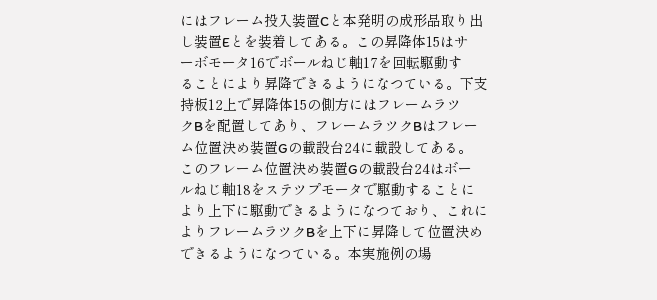にはフレーム投入装置Cと本発明の成形品取り出
し装置Eとを装着してある。この昇降体15はサ
ーボモータ16でボールねじ軸17を回転駆動す
ることにより昇降できるようになつている。下支
持板12上で昇降体15の側方にはフレームラツ
クBを配置してあり、フレームラツクBはフレー
ム位置決め装置Gの載設台24に載設してある。
このフレーム位置決め装置Gの載設台24はボー
ルねじ軸18をステツプモータで駆動することに
より上下に駆動できるようになつており、これに
よりフレームラツクBを上下に昇降して位置決め
できるようになつている。本実施例の場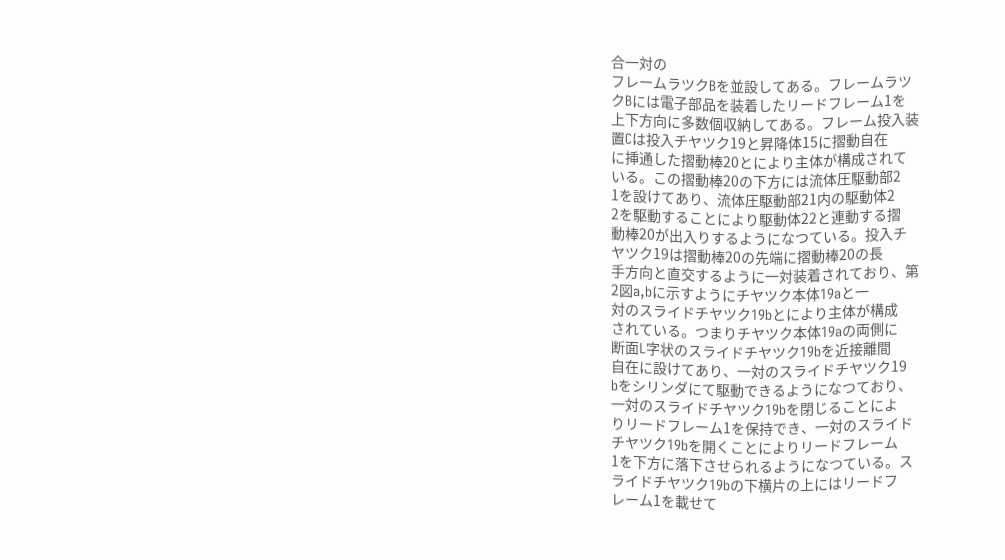合一対の
フレームラツクBを並設してある。フレームラツ
クBには電子部品を装着したリードフレーム1を
上下方向に多数個収納してある。フレーム投入装
置Cは投入チヤツク19と昇降体15に摺動自在
に挿通した摺動棒20とにより主体が構成されて
いる。この摺動棒20の下方には流体圧駆動部2
1を設けてあり、流体圧駆動部21内の駆動体2
2を駆動することにより駆動体22と連動する摺
動棒20が出入りするようになつている。投入チ
ヤツク19は摺動棒20の先端に摺動棒20の長
手方向と直交するように一対装着されており、第
2図a,bに示すようにチヤツク本体19aと一
対のスライドチヤツク19bとにより主体が構成
されている。つまりチヤツク本体19aの両側に
断面L字状のスライドチヤツク19bを近接離間
自在に設けてあり、一対のスライドチヤツク19
bをシリンダにて駆動できるようになつており、
一対のスライドチヤツク19bを閉じることによ
りリードフレーム1を保持でき、一対のスライド
チヤツク19bを開くことによりリードフレーム
1を下方に落下させられるようになつている。ス
ライドチヤツク19bの下横片の上にはリードフ
レーム1を載せて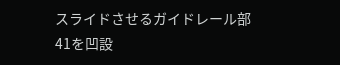スライドさせるガイドレール部
41を凹設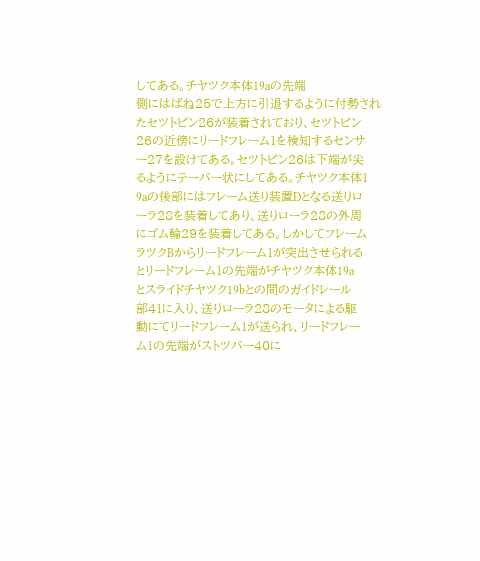してある。チヤツク本体19aの先端
側にはばね25で上方に引退するように付勢され
たセツトピン26が装着されており、セツトピン
26の近傍にリードフレーム1を検知するセンサ
ー27を設けてある。セツトピン26は下端が尖
るようにテーパー状にしてある。チヤツク本体1
9aの後部にはフレーム送り装置Dとなる送りロ
ーラ28を装着してあり、送りローラ28の外周
にゴム輪29を装着してある。しかしてフレーム
ラツクBからリードフレーム1が突出させられる
とリードフレーム1の先端がチヤツク本体19a
とスライドチヤツク19bとの間のガイドレール
部41に入り、送りローラ28のモータによる駆
動にてリードフレーム1が送られ、リードフレー
ム1の先端がストツパー40に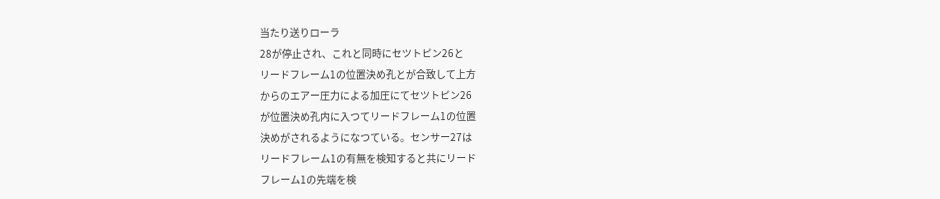当たり送りローラ
28が停止され、これと同時にセツトピン26と
リードフレーム1の位置決め孔とが合致して上方
からのエアー圧力による加圧にてセツトピン26
が位置決め孔内に入つてリードフレーム1の位置
決めがされるようになつている。センサー27は
リードフレーム1の有無を検知すると共にリード
フレーム1の先端を検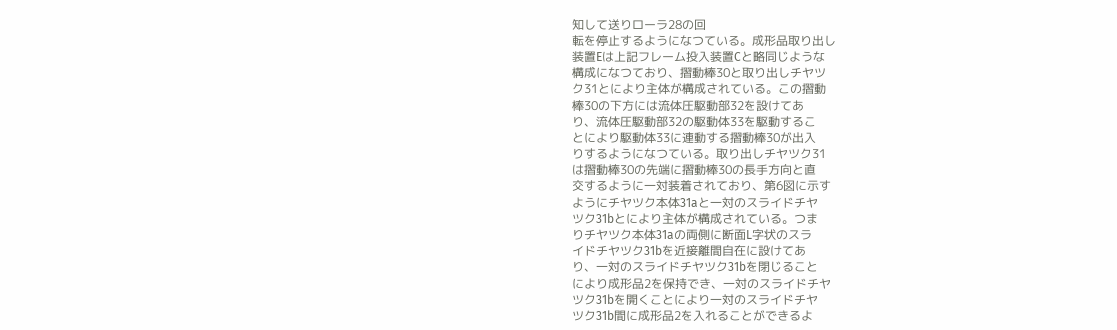知して送りローラ28の回
転を停止するようになつている。成形品取り出し
装置Eは上記フレーム投入装置Cと略同じような
構成になつており、摺動棒30と取り出しチヤツ
ク31とにより主体が構成されている。この摺動
棒30の下方には流体圧駆動部32を設けてあ
り、流体圧駆動部32の駆動体33を駆動するこ
とにより駆動体33に連動する摺動棒30が出入
りするようになつている。取り出しチヤツク31
は摺動棒30の先端に摺動棒30の長手方向と直
交するように一対装着されており、第6図に示す
ようにチヤツク本体31aと一対のスライドチヤ
ツク31bとにより主体が構成されている。つま
りチヤツク本体31aの両側に断面L字状のスラ
イドチヤツク31bを近接離間自在に設けてあ
り、一対のスライドチヤツク31bを閉じること
により成形品2を保持でき、一対のスライドチヤ
ツク31bを開くことにより一対のスライドチヤ
ツク31b間に成形品2を入れることができるよ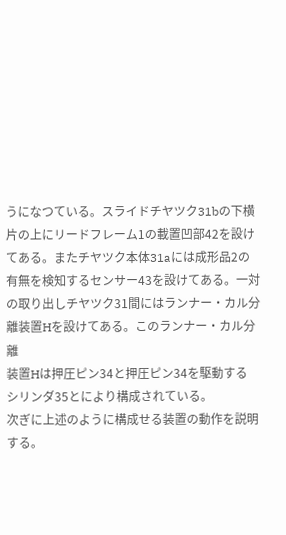うになつている。スライドチヤツク31bの下横
片の上にリードフレーム1の載置凹部42を設け
てある。またチヤツク本体31aには成形品2の
有無を検知するセンサー43を設けてある。一対
の取り出しチヤツク31間にはランナー・カル分
離装置Hを設けてある。このランナー・カル分離
装置Hは押圧ピン34と押圧ピン34を駆動する
シリンダ35とにより構成されている。
次ぎに上述のように構成せる装置の動作を説明
する。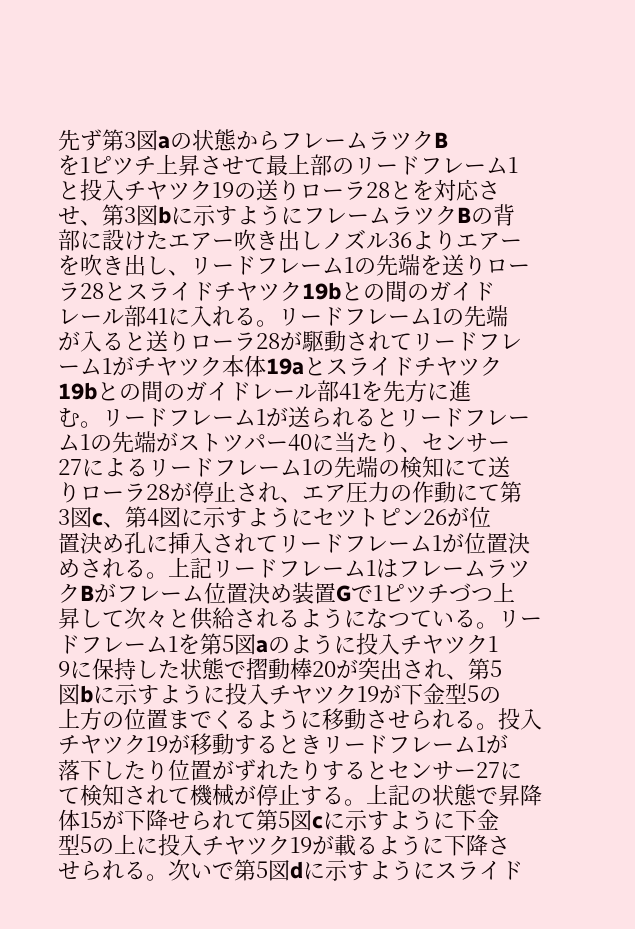先ず第3図aの状態からフレームラツクB
を1ピツチ上昇させて最上部のリードフレーム1
と投入チヤツク19の送りローラ28とを対応さ
せ、第3図bに示すようにフレームラツクBの背
部に設けたエアー吹き出しノズル36よりエアー
を吹き出し、リードフレーム1の先端を送りロー
ラ28とスライドチヤツク19bとの間のガイド
レール部41に入れる。リードフレーム1の先端
が入ると送りローラ28が駆動されてリードフレ
ーム1がチヤツク本体19aとスライドチヤツク
19bとの間のガイドレール部41を先方に進
む。リードフレーム1が送られるとリードフレー
ム1の先端がストツパー40に当たり、センサー
27によるリードフレーム1の先端の検知にて送
りローラ28が停止され、エア圧力の作動にて第
3図c、第4図に示すようにセツトピン26が位
置決め孔に挿入されてリードフレーム1が位置決
めされる。上記リードフレーム1はフレームラツ
クBがフレーム位置決め装置Gで1ピツチづつ上
昇して次々と供給されるようになつている。リー
ドフレーム1を第5図aのように投入チヤツク1
9に保持した状態で摺動棒20が突出され、第5
図bに示すように投入チヤツク19が下金型5の
上方の位置までくるように移動させられる。投入
チヤツク19が移動するときリードフレーム1が
落下したり位置がずれたりするとセンサー27に
て検知されて機械が停止する。上記の状態で昇降
体15が下降せられて第5図cに示すように下金
型5の上に投入チヤツク19が載るように下降さ
せられる。次いで第5図dに示すようにスライド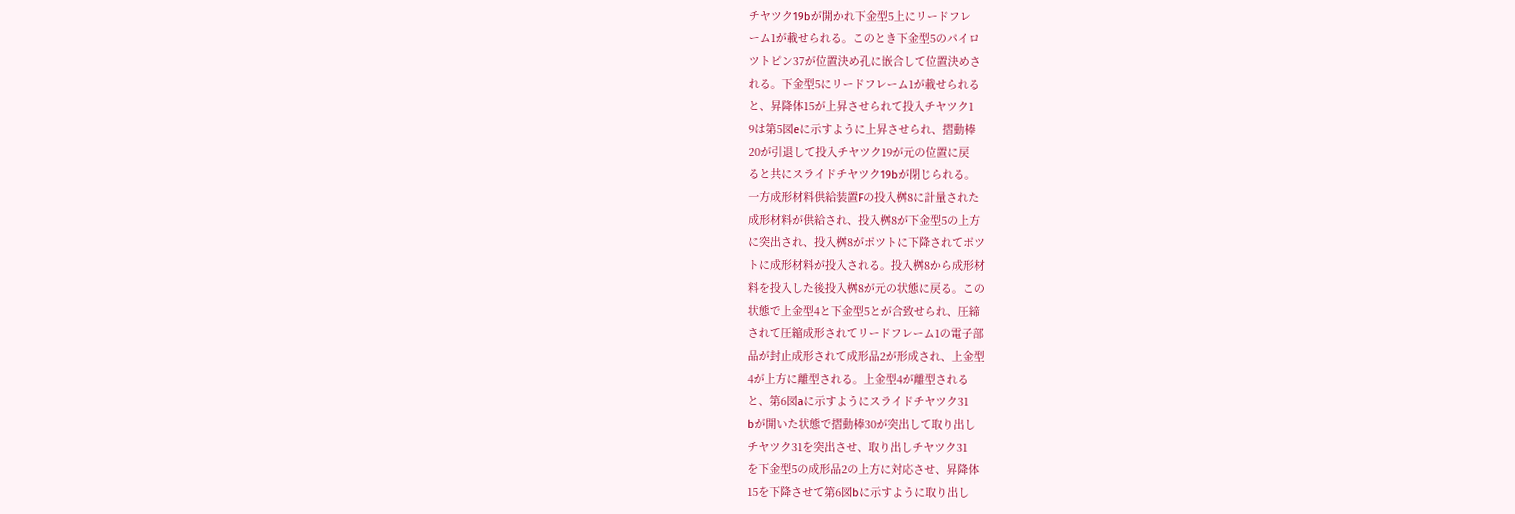チヤツク19bが開かれ下金型5上にリードフレ
ーム1が載せられる。このとき下金型5のパイロ
ツトピン37が位置決め孔に嵌合して位置決めさ
れる。下金型5にリードフレーム1が載せられる
と、昇降体15が上昇させられて投入チヤツク1
9は第5図eに示すように上昇させられ、摺動棒
20が引退して投入チヤツク19が元の位置に戻
ると共にスライドチヤツク19bが閉じられる。
一方成形材料供給装置Fの投入桝8に計量された
成形材料が供給され、投入桝8が下金型5の上方
に突出され、投入桝8がポツトに下降されてポツ
トに成形材料が投入される。投入桝8から成形材
料を投入した後投入桝8が元の状態に戻る。この
状態で上金型4と下金型5とが合致せられ、圧締
されて圧縮成形されてリードフレーム1の電子部
品が封止成形されて成形品2が形成され、上金型
4が上方に離型される。上金型4が離型される
と、第6図aに示すようにスライドチヤツク31
bが開いた状態で摺動棒30が突出して取り出し
チヤツク31を突出させ、取り出しチヤツク31
を下金型5の成形品2の上方に対応させ、昇降体
15を下降させて第6図bに示すように取り出し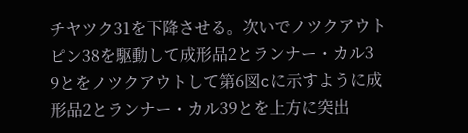チヤツク31を下降させる。次いでノツクアウト
ピン38を駆動して成形品2とランナー・カル3
9とをノツクアウトして第6図cに示すように成
形品2とランナー・カル39とを上方に突出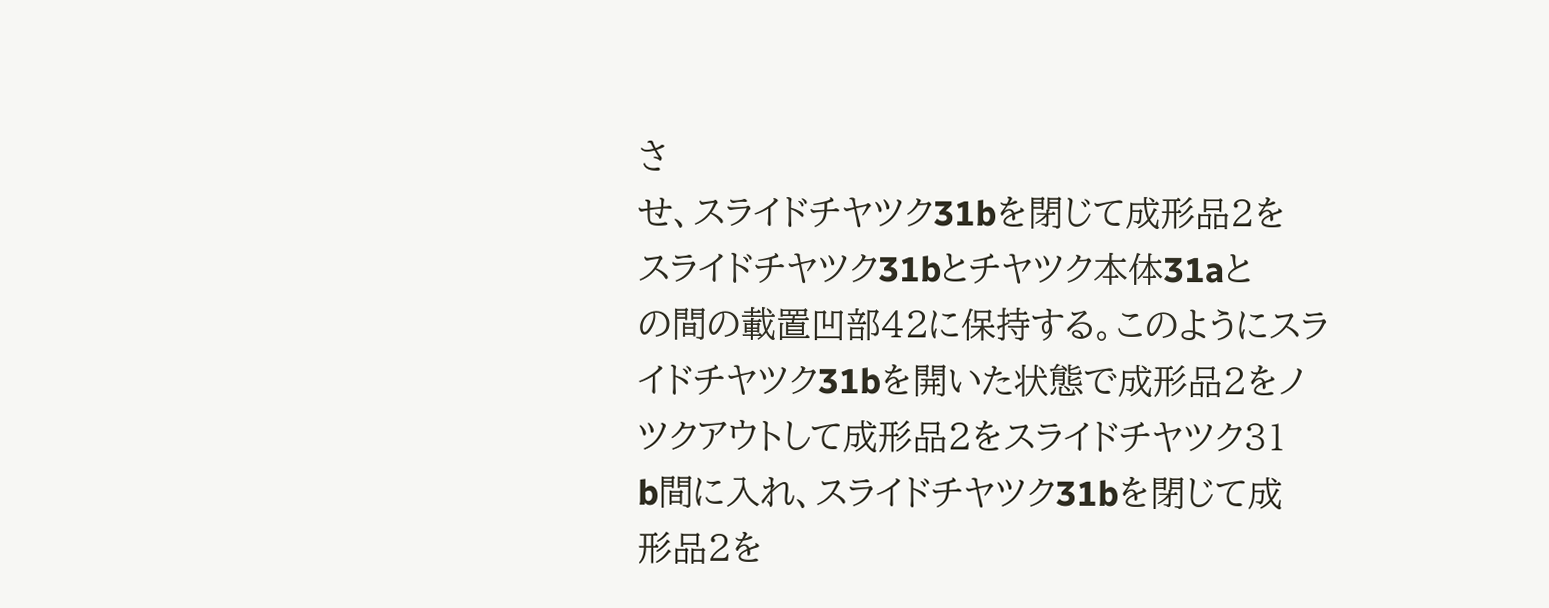さ
せ、スライドチヤツク31bを閉じて成形品2を
スライドチヤツク31bとチヤツク本体31aと
の間の載置凹部42に保持する。このようにスラ
イドチヤツク31bを開いた状態で成形品2をノ
ツクアウトして成形品2をスライドチヤツク31
b間に入れ、スライドチヤツク31bを閉じて成
形品2を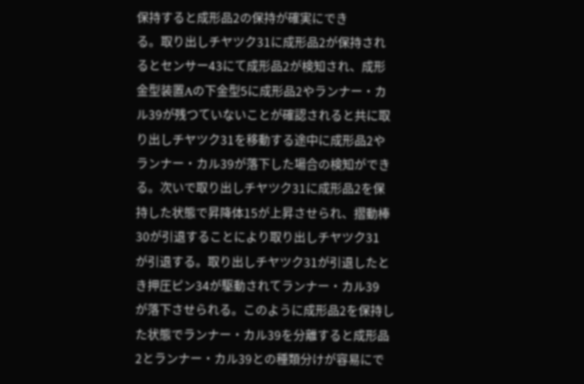保持すると成形品2の保持が確実にでき
る。取り出しチヤツク31に成形品2が保持され
るとセンサー43にて成形品2が検知され、成形
金型装置Aの下金型5に成形品2やランナー・カ
ル39が残つていないことが確認されると共に取
り出しチヤツク31を移動する途中に成形品2や
ランナー・カル39が落下した場合の検知ができ
る。次いで取り出しチヤツク31に成形品2を保
持した状態で昇降体15が上昇させられ、摺動棒
30が引退することにより取り出しチヤツク31
が引退する。取り出しチヤツク31が引退したと
き押圧ピン34が駆動されてランナー・カル39
が落下させられる。このように成形品2を保持し
た状態でランナー・カル39を分離すると成形品
2とランナー・カル39との種類分けが容易にで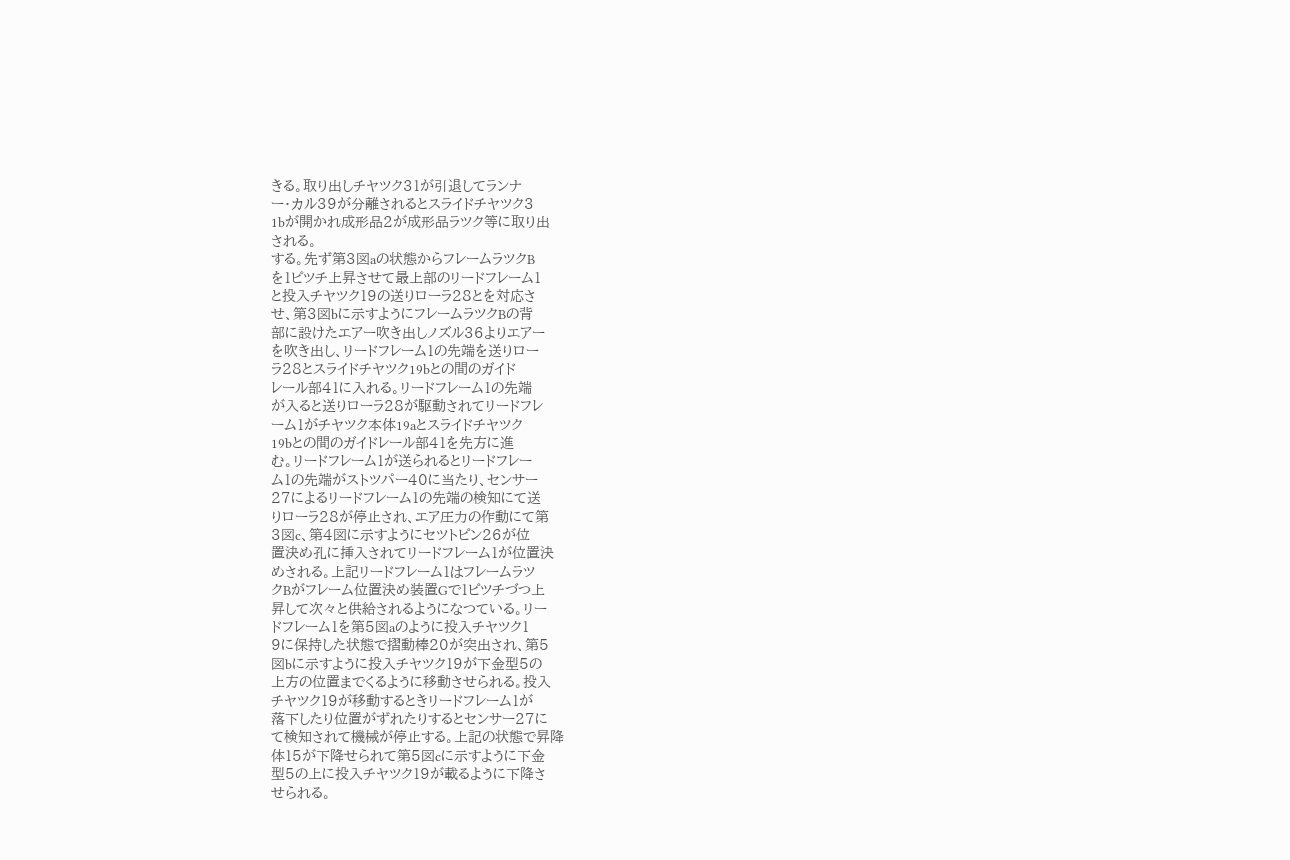きる。取り出しチヤツク31が引退してランナ
ー・カル39が分離されるとスライドチヤツク3
1bが開かれ成形品2が成形品ラツク等に取り出
される。
する。先ず第3図aの状態からフレームラツクB
を1ピツチ上昇させて最上部のリードフレーム1
と投入チヤツク19の送りローラ28とを対応さ
せ、第3図bに示すようにフレームラツクBの背
部に設けたエアー吹き出しノズル36よりエアー
を吹き出し、リードフレーム1の先端を送りロー
ラ28とスライドチヤツク19bとの間のガイド
レール部41に入れる。リードフレーム1の先端
が入ると送りローラ28が駆動されてリードフレ
ーム1がチヤツク本体19aとスライドチヤツク
19bとの間のガイドレール部41を先方に進
む。リードフレーム1が送られるとリードフレー
ム1の先端がストツパー40に当たり、センサー
27によるリードフレーム1の先端の検知にて送
りローラ28が停止され、エア圧力の作動にて第
3図c、第4図に示すようにセツトピン26が位
置決め孔に挿入されてリードフレーム1が位置決
めされる。上記リードフレーム1はフレームラツ
クBがフレーム位置決め装置Gで1ピツチづつ上
昇して次々と供給されるようになつている。リー
ドフレーム1を第5図aのように投入チヤツク1
9に保持した状態で摺動棒20が突出され、第5
図bに示すように投入チヤツク19が下金型5の
上方の位置までくるように移動させられる。投入
チヤツク19が移動するときリードフレーム1が
落下したり位置がずれたりするとセンサー27に
て検知されて機械が停止する。上記の状態で昇降
体15が下降せられて第5図cに示すように下金
型5の上に投入チヤツク19が載るように下降さ
せられる。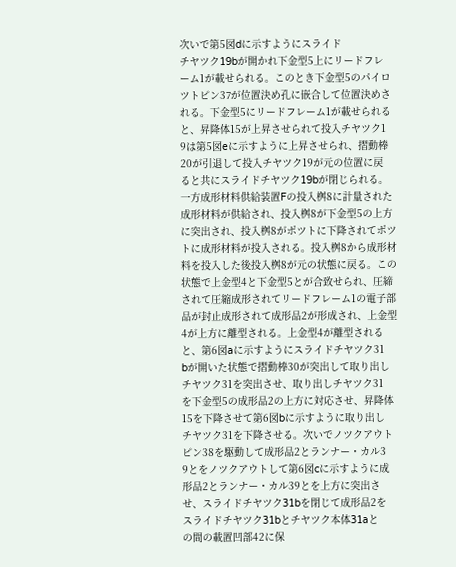次いで第5図dに示すようにスライド
チヤツク19bが開かれ下金型5上にリードフレ
ーム1が載せられる。このとき下金型5のパイロ
ツトピン37が位置決め孔に嵌合して位置決めさ
れる。下金型5にリードフレーム1が載せられる
と、昇降体15が上昇させられて投入チヤツク1
9は第5図eに示すように上昇させられ、摺動棒
20が引退して投入チヤツク19が元の位置に戻
ると共にスライドチヤツク19bが閉じられる。
一方成形材料供給装置Fの投入桝8に計量された
成形材料が供給され、投入桝8が下金型5の上方
に突出され、投入桝8がポツトに下降されてポツ
トに成形材料が投入される。投入桝8から成形材
料を投入した後投入桝8が元の状態に戻る。この
状態で上金型4と下金型5とが合致せられ、圧締
されて圧縮成形されてリードフレーム1の電子部
品が封止成形されて成形品2が形成され、上金型
4が上方に離型される。上金型4が離型される
と、第6図aに示すようにスライドチヤツク31
bが開いた状態で摺動棒30が突出して取り出し
チヤツク31を突出させ、取り出しチヤツク31
を下金型5の成形品2の上方に対応させ、昇降体
15を下降させて第6図bに示すように取り出し
チヤツク31を下降させる。次いでノツクアウト
ピン38を駆動して成形品2とランナー・カル3
9とをノツクアウトして第6図cに示すように成
形品2とランナー・カル39とを上方に突出さ
せ、スライドチヤツク31bを閉じて成形品2を
スライドチヤツク31bとチヤツク本体31aと
の間の載置凹部42に保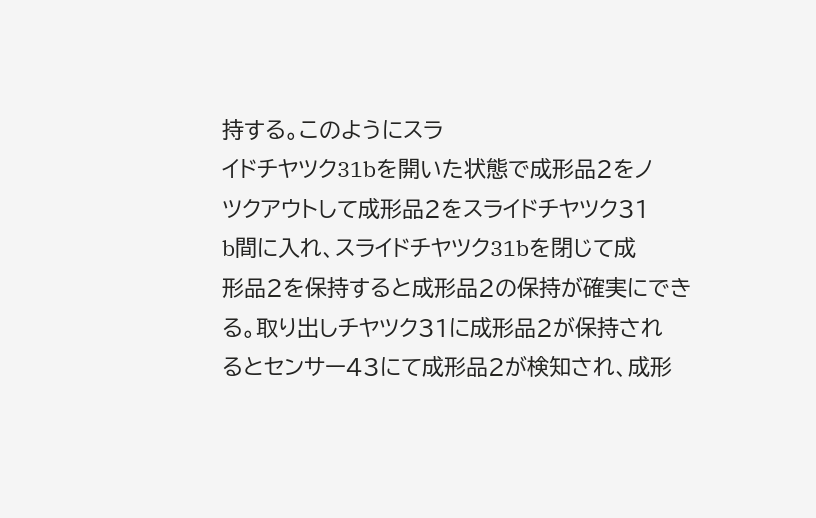持する。このようにスラ
イドチヤツク31bを開いた状態で成形品2をノ
ツクアウトして成形品2をスライドチヤツク31
b間に入れ、スライドチヤツク31bを閉じて成
形品2を保持すると成形品2の保持が確実にでき
る。取り出しチヤツク31に成形品2が保持され
るとセンサー43にて成形品2が検知され、成形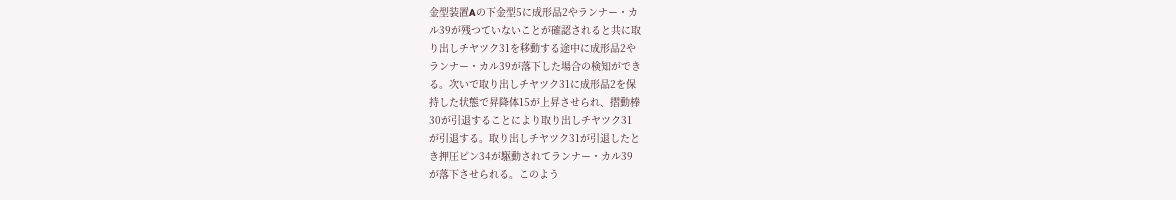金型装置Aの下金型5に成形品2やランナー・カ
ル39が残つていないことが確認されると共に取
り出しチヤツク31を移動する途中に成形品2や
ランナー・カル39が落下した場合の検知ができ
る。次いで取り出しチヤツク31に成形品2を保
持した状態で昇降体15が上昇させられ、摺動棒
30が引退することにより取り出しチヤツク31
が引退する。取り出しチヤツク31が引退したと
き押圧ピン34が駆動されてランナー・カル39
が落下させられる。このよう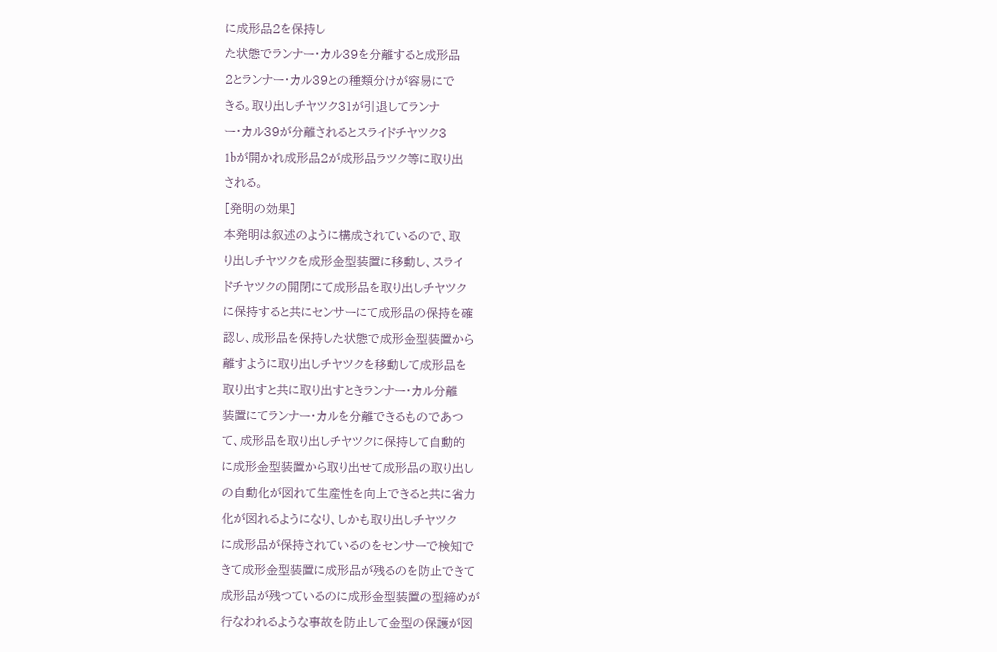に成形品2を保持し
た状態でランナー・カル39を分離すると成形品
2とランナー・カル39との種類分けが容易にで
きる。取り出しチヤツク31が引退してランナ
ー・カル39が分離されるとスライドチヤツク3
1bが開かれ成形品2が成形品ラツク等に取り出
される。
[発明の効果]
本発明は叙述のように構成されているので、取
り出しチヤツクを成形金型装置に移動し、スライ
ドチヤツクの開閉にて成形品を取り出しチヤツク
に保持すると共にセンサーにて成形品の保持を確
認し、成形品を保持した状態で成形金型装置から
離すように取り出しチヤツクを移動して成形品を
取り出すと共に取り出すときランナー・カル分離
装置にてランナー・カルを分離できるものであつ
て、成形品を取り出しチヤツクに保持して自動的
に成形金型装置から取り出せて成形品の取り出し
の自動化が図れて生産性を向上できると共に省力
化が図れるようになり、しかも取り出しチヤツク
に成形品が保持されているのをセンサーで検知で
きて成形金型装置に成形品が残るのを防止できて
成形品が残つているのに成形金型装置の型締めが
行なわれるような事故を防止して金型の保護が図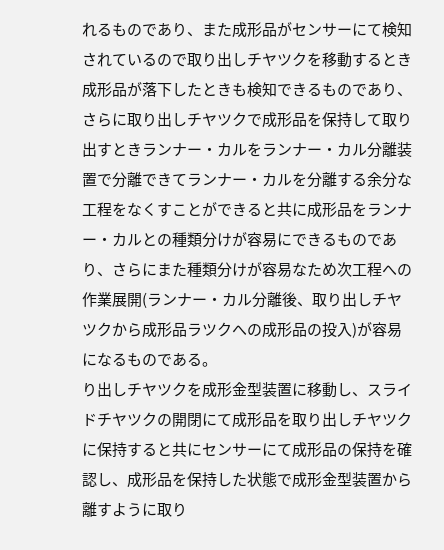れるものであり、また成形品がセンサーにて検知
されているので取り出しチヤツクを移動するとき
成形品が落下したときも検知できるものであり、
さらに取り出しチヤツクで成形品を保持して取り
出すときランナー・カルをランナー・カル分離装
置で分離できてランナー・カルを分離する余分な
工程をなくすことができると共に成形品をランナ
ー・カルとの種類分けが容易にできるものであ
り、さらにまた種類分けが容易なため次工程への
作業展開(ランナー・カル分離後、取り出しチヤ
ツクから成形品ラツクへの成形品の投入)が容易
になるものである。
り出しチヤツクを成形金型装置に移動し、スライ
ドチヤツクの開閉にて成形品を取り出しチヤツク
に保持すると共にセンサーにて成形品の保持を確
認し、成形品を保持した状態で成形金型装置から
離すように取り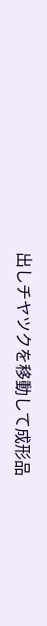出しチヤツクを移動して成形品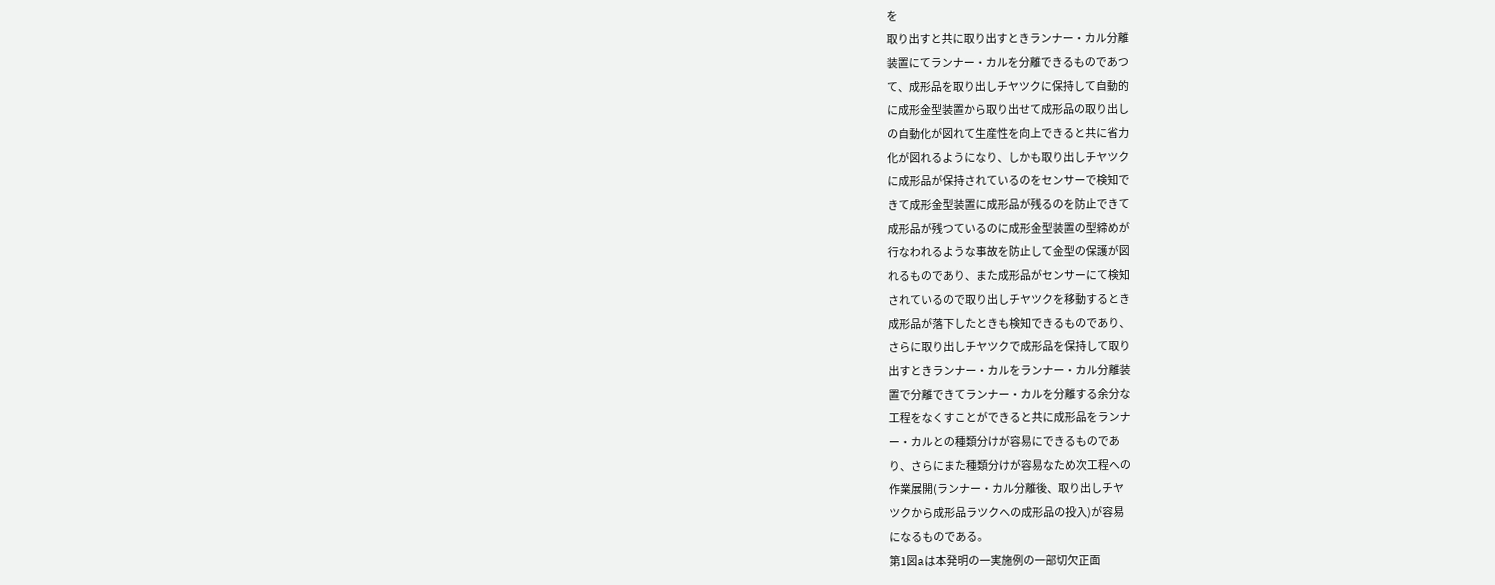を
取り出すと共に取り出すときランナー・カル分離
装置にてランナー・カルを分離できるものであつ
て、成形品を取り出しチヤツクに保持して自動的
に成形金型装置から取り出せて成形品の取り出し
の自動化が図れて生産性を向上できると共に省力
化が図れるようになり、しかも取り出しチヤツク
に成形品が保持されているのをセンサーで検知で
きて成形金型装置に成形品が残るのを防止できて
成形品が残つているのに成形金型装置の型締めが
行なわれるような事故を防止して金型の保護が図
れるものであり、また成形品がセンサーにて検知
されているので取り出しチヤツクを移動するとき
成形品が落下したときも検知できるものであり、
さらに取り出しチヤツクで成形品を保持して取り
出すときランナー・カルをランナー・カル分離装
置で分離できてランナー・カルを分離する余分な
工程をなくすことができると共に成形品をランナ
ー・カルとの種類分けが容易にできるものであ
り、さらにまた種類分けが容易なため次工程への
作業展開(ランナー・カル分離後、取り出しチヤ
ツクから成形品ラツクへの成形品の投入)が容易
になるものである。
第1図aは本発明の一実施例の一部切欠正面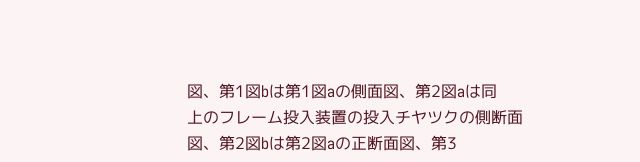図、第1図bは第1図aの側面図、第2図aは同
上のフレーム投入装置の投入チヤツクの側断面
図、第2図bは第2図aの正断面図、第3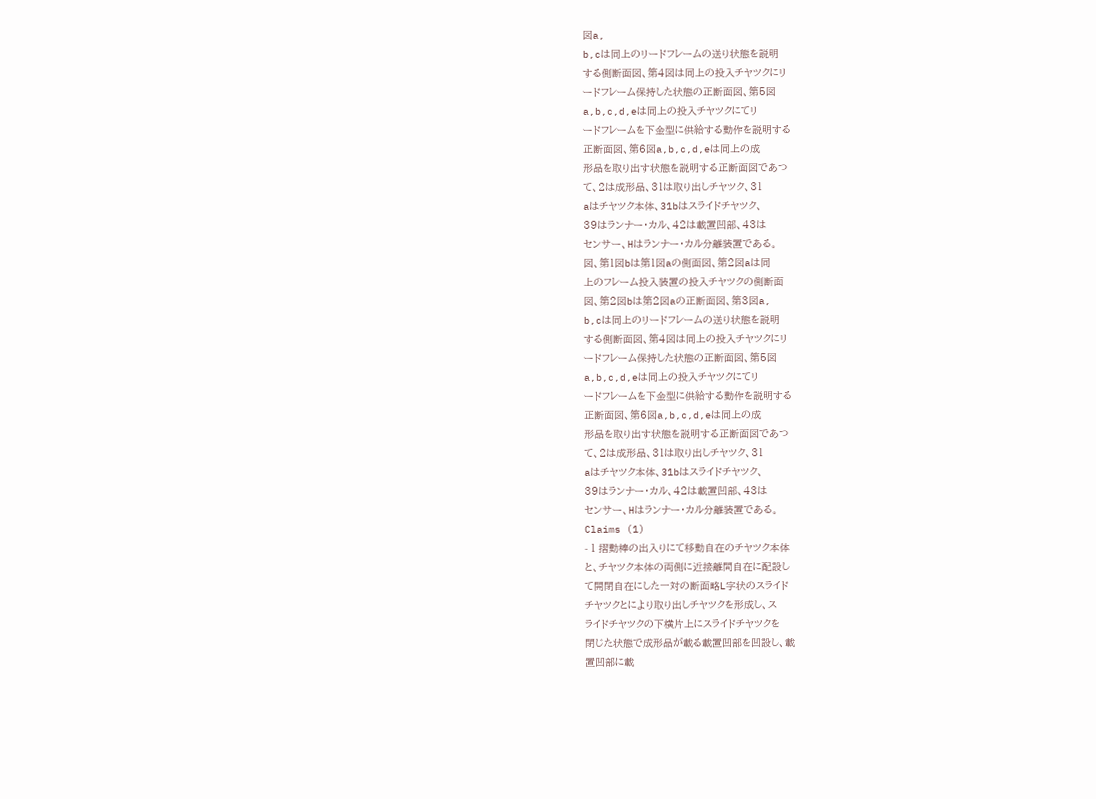図a,
b,cは同上のリードフレームの送り状態を説明
する側断面図、第4図は同上の投入チヤツクにリ
ードフレーム保持した状態の正断面図、第5図
a,b,c,d,eは同上の投入チヤツクにてリ
ードフレームを下金型に供給する動作を説明する
正断面図、第6図a,b,c,d,eは同上の成
形品を取り出す状態を説明する正断面図であつ
て、2は成形品、31は取り出しチヤツク、31
aはチヤツク本体、31bはスライドチヤツク、
39はランナー・カル、42は載置凹部、43は
センサー、Hはランナー・カル分離装置である。
図、第1図bは第1図aの側面図、第2図aは同
上のフレーム投入装置の投入チヤツクの側断面
図、第2図bは第2図aの正断面図、第3図a,
b,cは同上のリードフレームの送り状態を説明
する側断面図、第4図は同上の投入チヤツクにリ
ードフレーム保持した状態の正断面図、第5図
a,b,c,d,eは同上の投入チヤツクにてリ
ードフレームを下金型に供給する動作を説明する
正断面図、第6図a,b,c,d,eは同上の成
形品を取り出す状態を説明する正断面図であつ
て、2は成形品、31は取り出しチヤツク、31
aはチヤツク本体、31bはスライドチヤツク、
39はランナー・カル、42は載置凹部、43は
センサー、Hはランナー・カル分離装置である。
Claims (1)
- 1 摺動棒の出入りにて移動自在のチヤツク本体
と、チヤツク本体の両側に近接離間自在に配設し
て開閉自在にした一対の断面略L字状のスライド
チヤツクとにより取り出しチヤツクを形成し、ス
ライドチヤツクの下横片上にスライドチヤツクを
閉じた状態で成形品が載る載置凹部を凹設し、載
置凹部に載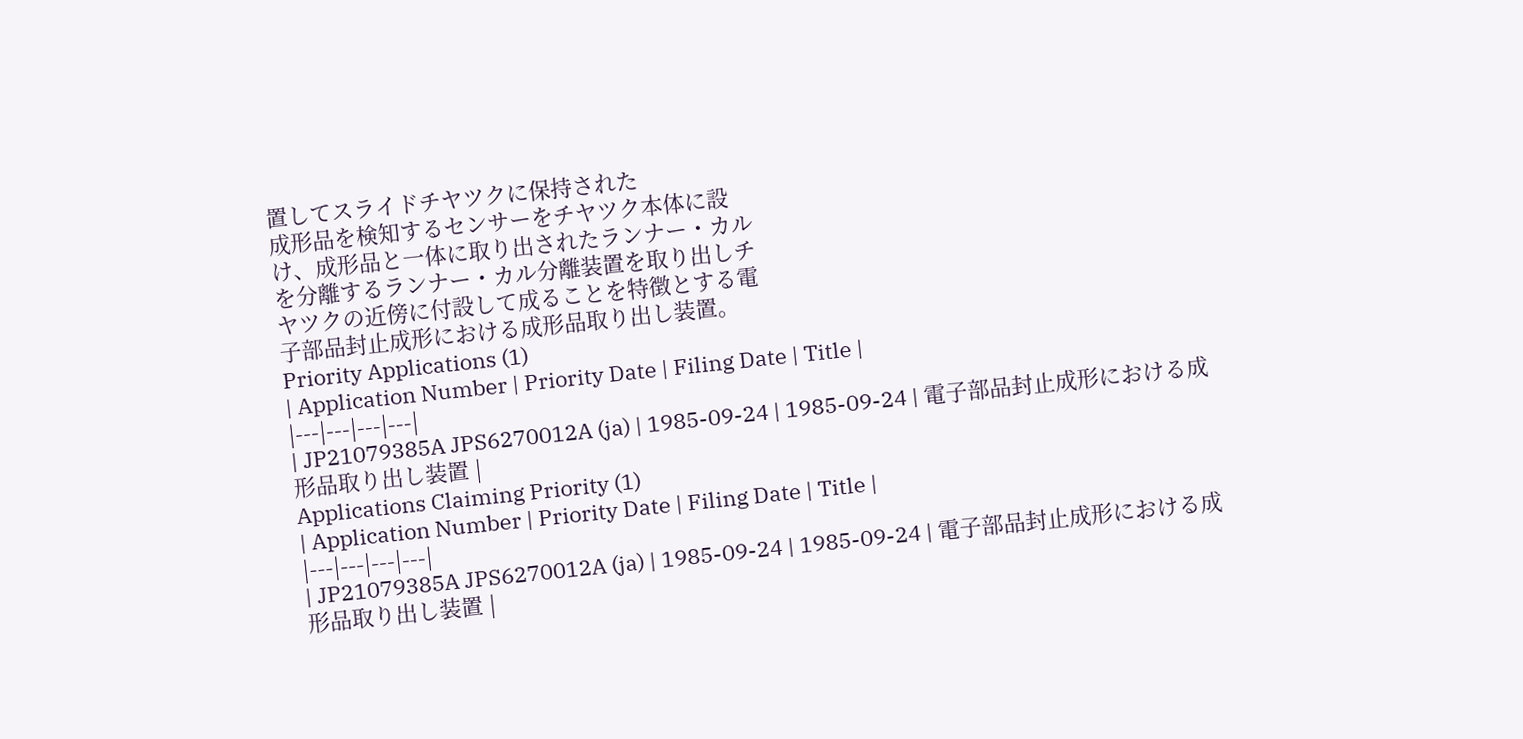置してスライドチヤツクに保持された
成形品を検知するセンサーをチヤツク本体に設
け、成形品と一体に取り出されたランナー・カル
を分離するランナー・カル分離装置を取り出しチ
ヤツクの近傍に付設して成ることを特徴とする電
子部品封止成形における成形品取り出し装置。
Priority Applications (1)
| Application Number | Priority Date | Filing Date | Title |
|---|---|---|---|
| JP21079385A JPS6270012A (ja) | 1985-09-24 | 1985-09-24 | 電子部品封止成形における成形品取り出し装置 |
Applications Claiming Priority (1)
| Application Number | Priority Date | Filing Date | Title |
|---|---|---|---|
| JP21079385A JPS6270012A (ja) | 1985-09-24 | 1985-09-24 | 電子部品封止成形における成形品取り出し装置 |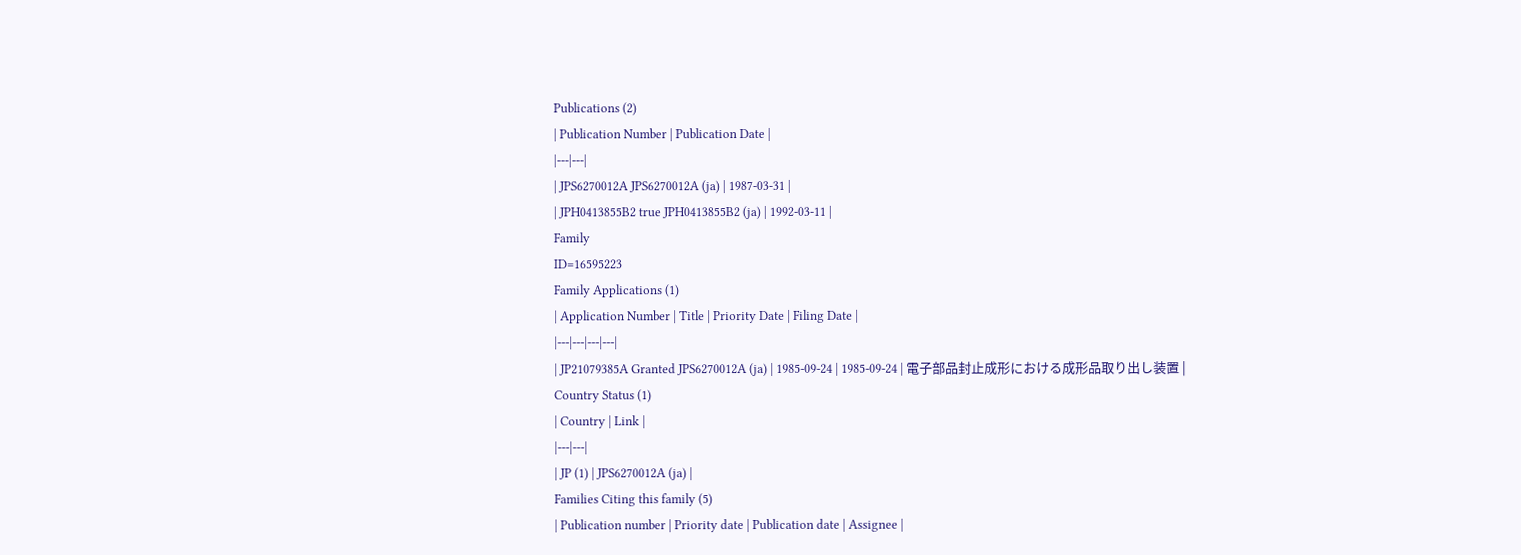Publications (2)
| Publication Number | Publication Date |
|---|---|
| JPS6270012A JPS6270012A (ja) | 1987-03-31 |
| JPH0413855B2 true JPH0413855B2 (ja) | 1992-03-11 |
Family
ID=16595223
Family Applications (1)
| Application Number | Title | Priority Date | Filing Date |
|---|---|---|---|
| JP21079385A Granted JPS6270012A (ja) | 1985-09-24 | 1985-09-24 | 電子部品封止成形における成形品取り出し装置 |
Country Status (1)
| Country | Link |
|---|---|
| JP (1) | JPS6270012A (ja) |
Families Citing this family (5)
| Publication number | Priority date | Publication date | Assignee |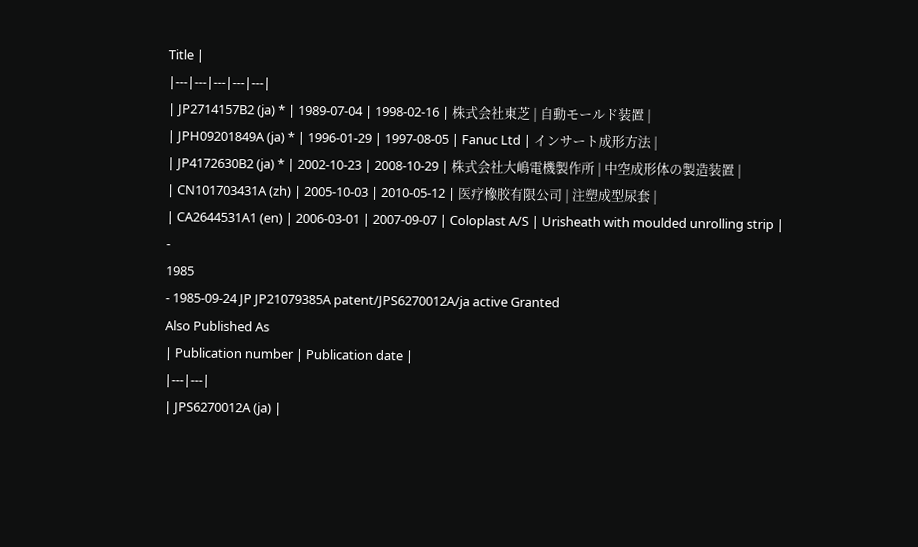Title |
|---|---|---|---|---|
| JP2714157B2 (ja) * | 1989-07-04 | 1998-02-16 | 株式会社東芝 | 自動モールド装置 |
| JPH09201849A (ja) * | 1996-01-29 | 1997-08-05 | Fanuc Ltd | インサート成形方法 |
| JP4172630B2 (ja) * | 2002-10-23 | 2008-10-29 | 株式会社大嶋電機製作所 | 中空成形体の製造装置 |
| CN101703431A (zh) | 2005-10-03 | 2010-05-12 | 医疗橡胶有限公司 | 注塑成型尿套 |
| CA2644531A1 (en) | 2006-03-01 | 2007-09-07 | Coloplast A/S | Urisheath with moulded unrolling strip |
-
1985
- 1985-09-24 JP JP21079385A patent/JPS6270012A/ja active Granted
Also Published As
| Publication number | Publication date |
|---|---|
| JPS6270012A (ja) |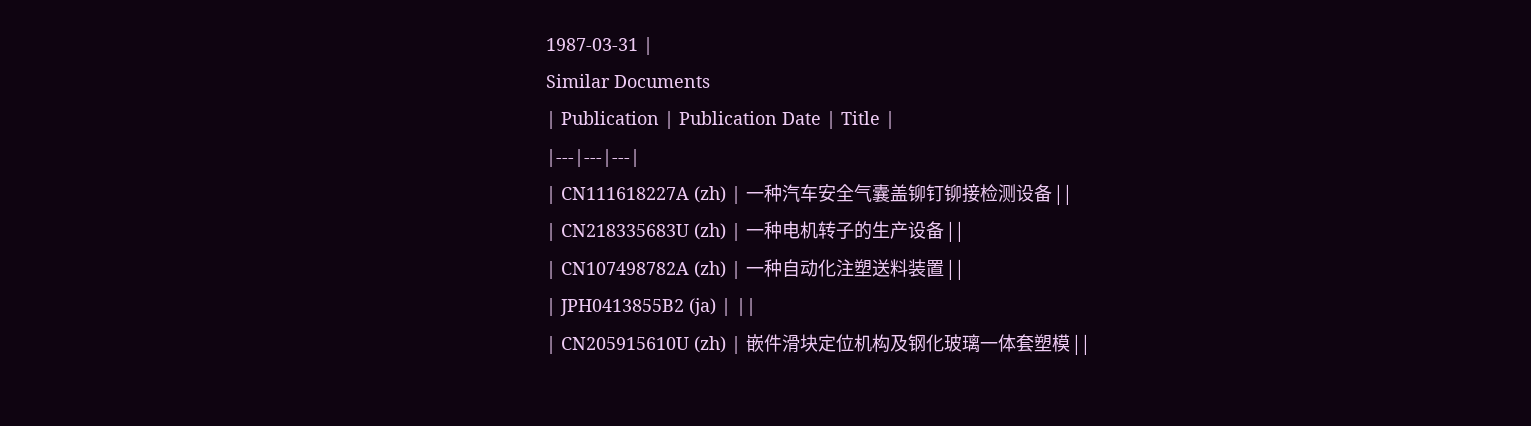1987-03-31 |
Similar Documents
| Publication | Publication Date | Title |
|---|---|---|
| CN111618227A (zh) | 一种汽车安全气囊盖铆钉铆接检测设备 | |
| CN218335683U (zh) | 一种电机转子的生产设备 | |
| CN107498782A (zh) | 一种自动化注塑送料装置 | |
| JPH0413855B2 (ja) | ||
| CN205915610U (zh) | 嵌件滑块定位机构及钢化玻璃一体套塑模 | |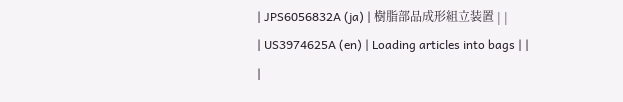| JPS6056832A (ja) | 樹脂部品成形組立装置 | |
| US3974625A (en) | Loading articles into bags | |
|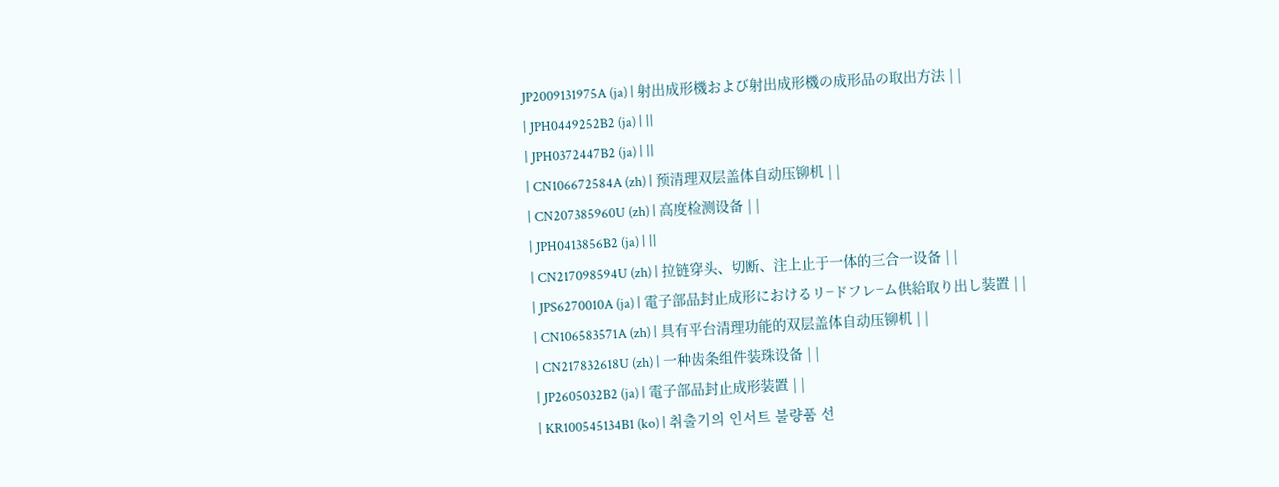JP2009131975A (ja) | 射出成形機および射出成形機の成形品の取出方法 | |
| JPH0449252B2 (ja) | ||
| JPH0372447B2 (ja) | ||
| CN106672584A (zh) | 预清理双层盖体自动压铆机 | |
| CN207385960U (zh) | 高度检测设备 | |
| JPH0413856B2 (ja) | ||
| CN217098594U (zh) | 拉链穿头、切断、注上止于一体的三合一设备 | |
| JPS6270010A (ja) | 電子部品封止成形におけるリ−ドフレ−ム供給取り出し装置 | |
| CN106583571A (zh) | 具有平台清理功能的双层盖体自动压铆机 | |
| CN217832618U (zh) | 一种齿条组件装珠设备 | |
| JP2605032B2 (ja) | 電子部品封止成形装置 | |
| KR100545134B1 (ko) | 취출기의 인서트 불량품 선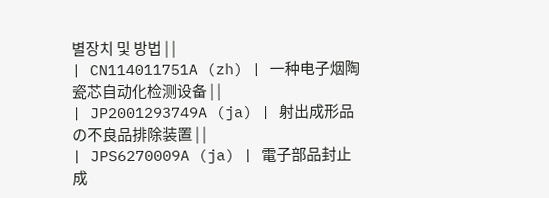별장치 및 방법 | |
| CN114011751A (zh) | 一种电子烟陶瓷芯自动化检测设备 | |
| JP2001293749A (ja) | 射出成形品の不良品排除装置 | |
| JPS6270009A (ja) | 電子部品封止成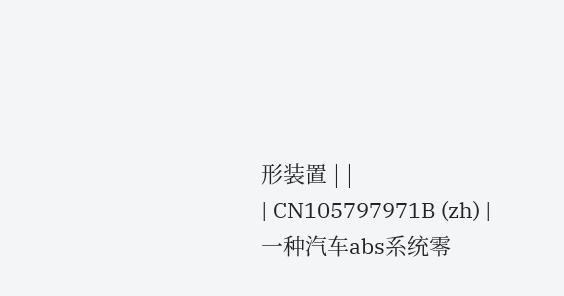形装置 | |
| CN105797971B (zh) | 一种汽车abs系统零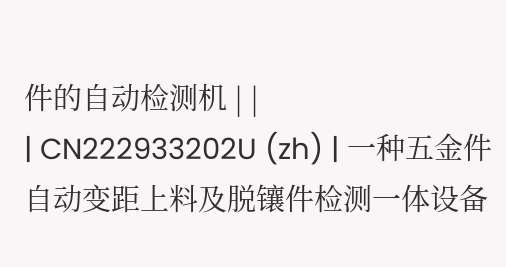件的自动检测机 | |
| CN222933202U (zh) | 一种五金件自动变距上料及脱镶件检测一体设备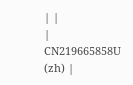| |
| CN219665858U (zh) |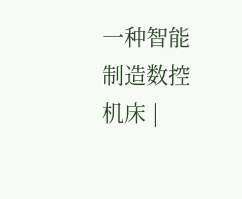一种智能制造数控机床 |